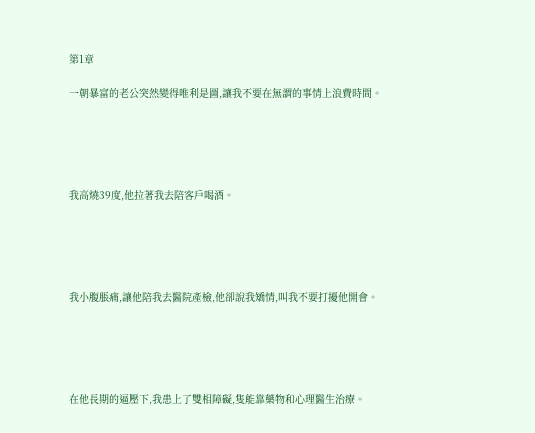第1章

一朝暴富的老公突然變得唯利是圖,讓我不要在無謂的事情上浪費時間。





我高燒39度,他拉著我去陪客戶喝酒。





我小腹脹痛,讓他陪我去醫院產檢,他卻說我矯情,叫我不要打擾他開會。





在他長期的逼壓下,我患上了雙相障礙,隻能靠藥物和心理醫生治療。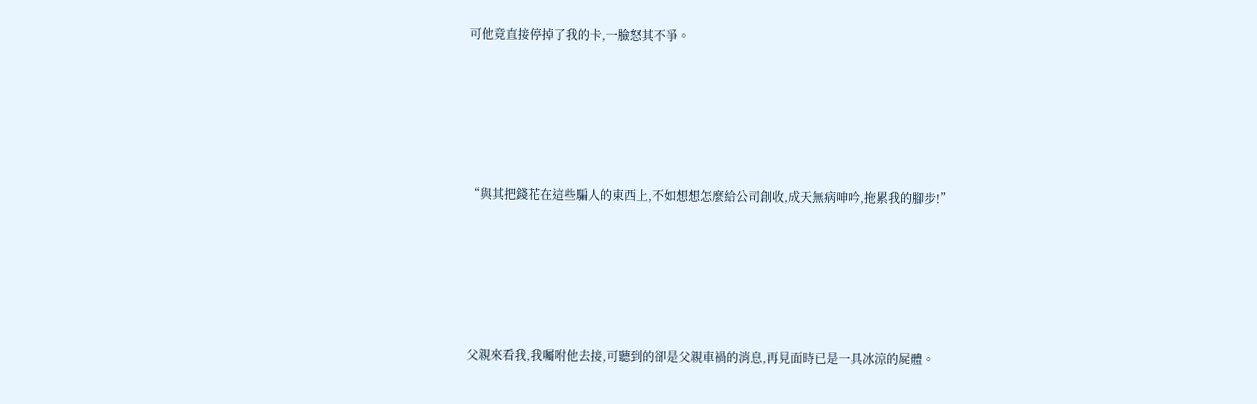可他竟直接停掉了我的卡,一臉怒其不爭。





“與其把錢花在這些騙人的東西上,不如想想怎麼給公司創收,成天無病呻吟,拖累我的腳步!”





父親來看我,我囑咐他去接,可聽到的卻是父親車禍的消息,再見面時已是一具冰涼的屍體。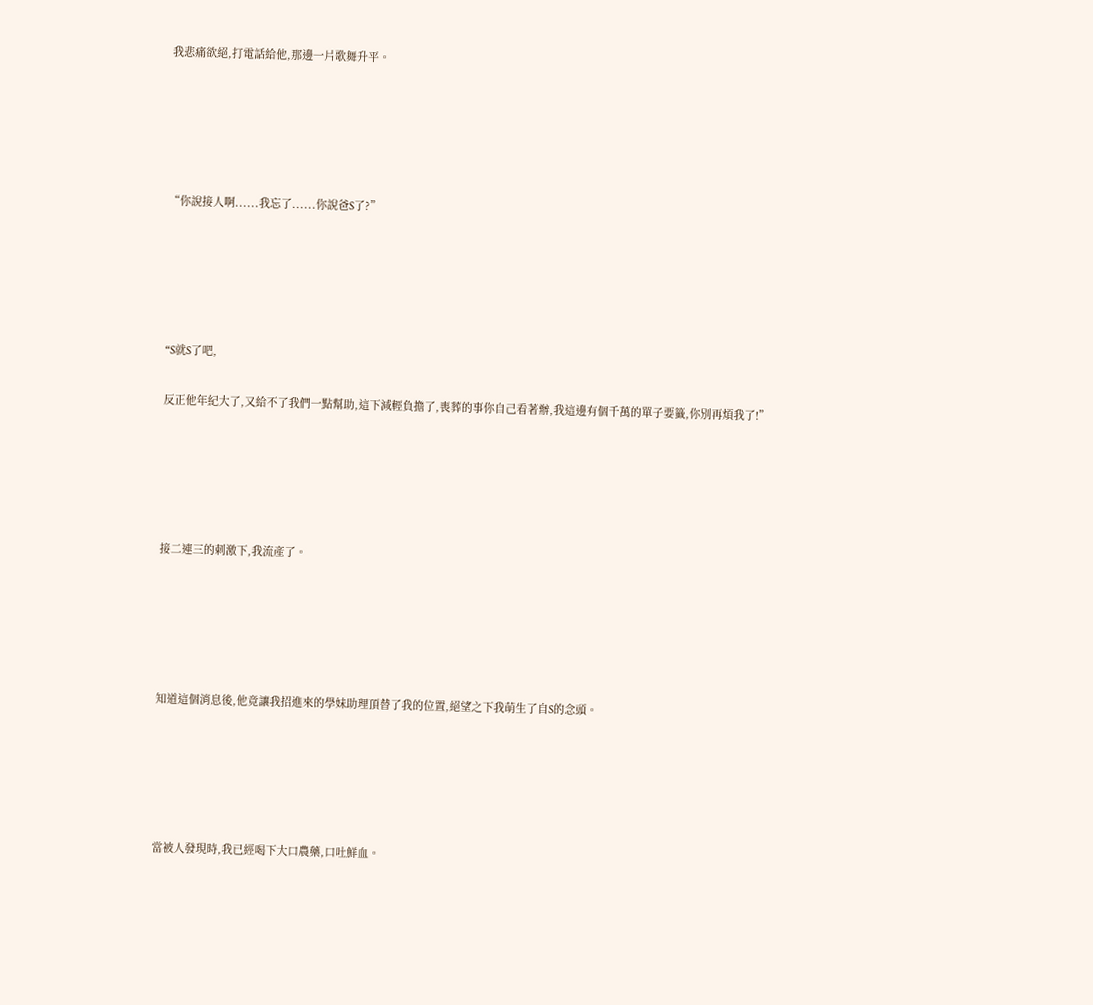我悲痛欲絕,打電話給他,那邊一片歌舞升平。





“你說接人啊......我忘了......你說爸S了?”





“S就S了吧,

反正他年紀大了,又給不了我們一點幫助,這下減輕負擔了,喪葬的事你自己看著辦,我這邊有個千萬的單子要籤,你別再煩我了!”





接二連三的刺激下,我流產了。





知道這個消息後,他竟讓我招進來的學妹助理頂替了我的位置,絕望之下我萌生了自S的念頭。





當被人發現時,我已經喝下大口農藥,口吐鮮血。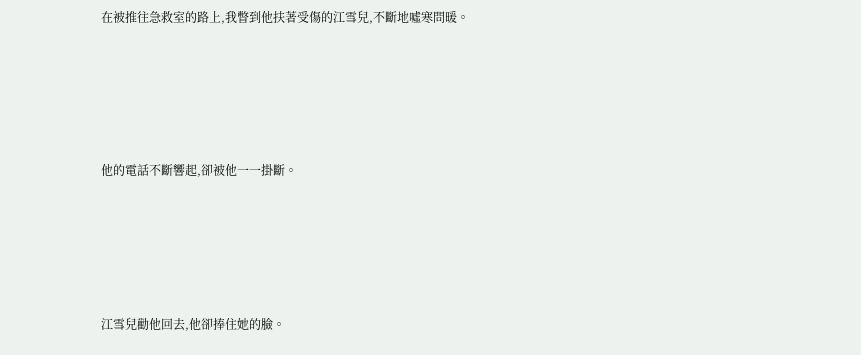在被推往急救室的路上,我瞥到他扶著受傷的江雪兒,不斷地噓寒問暖。





他的電話不斷響起,卻被他一一掛斷。





江雪兒勸他回去,他卻捧住她的臉。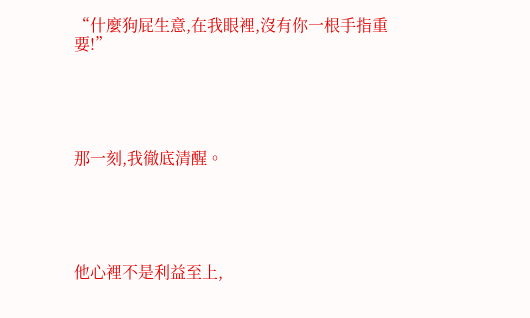“什麼狗屁生意,在我眼裡,沒有你一根手指重要!”





那一刻,我徹底清醒。





他心裡不是利益至上,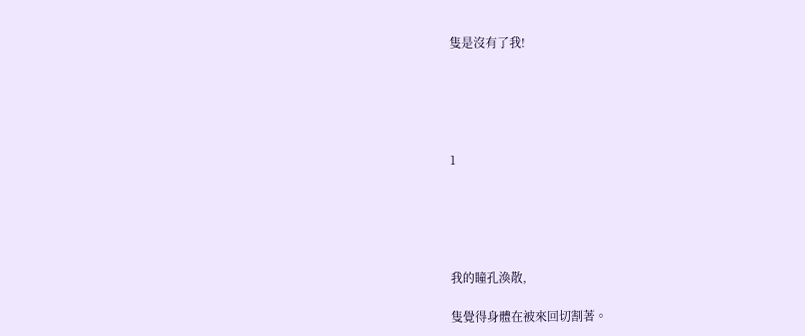隻是沒有了我!





1





我的瞳孔渙散,

隻覺得身體在被來回切割著。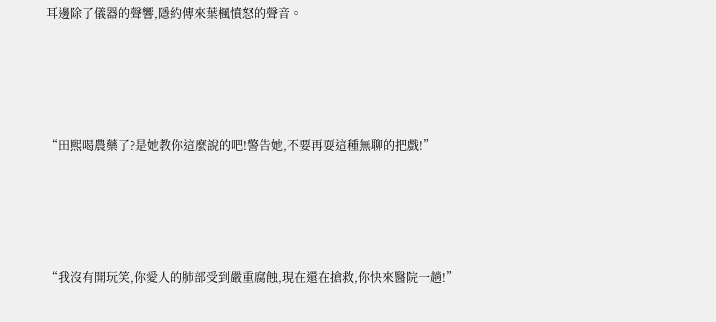耳邊除了儀器的聲響,隱約傳來葉楓憤怒的聲音。





“田熙喝農藥了?是她教你這麼說的吧!警告她,不要再耍這種無聊的把戲!”





“我沒有開玩笑,你愛人的肺部受到嚴重腐蝕,現在還在搶救,你快來醫院一趟!”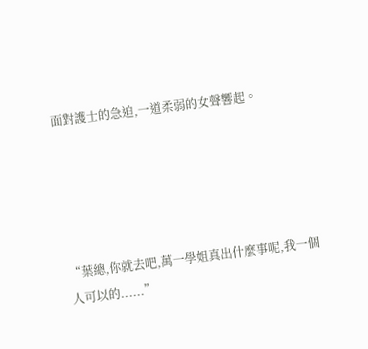面對護士的急迫,一道柔弱的女聲響起。





“葉總,你就去吧,萬一學姐真出什麼事呢,我一個人可以的......”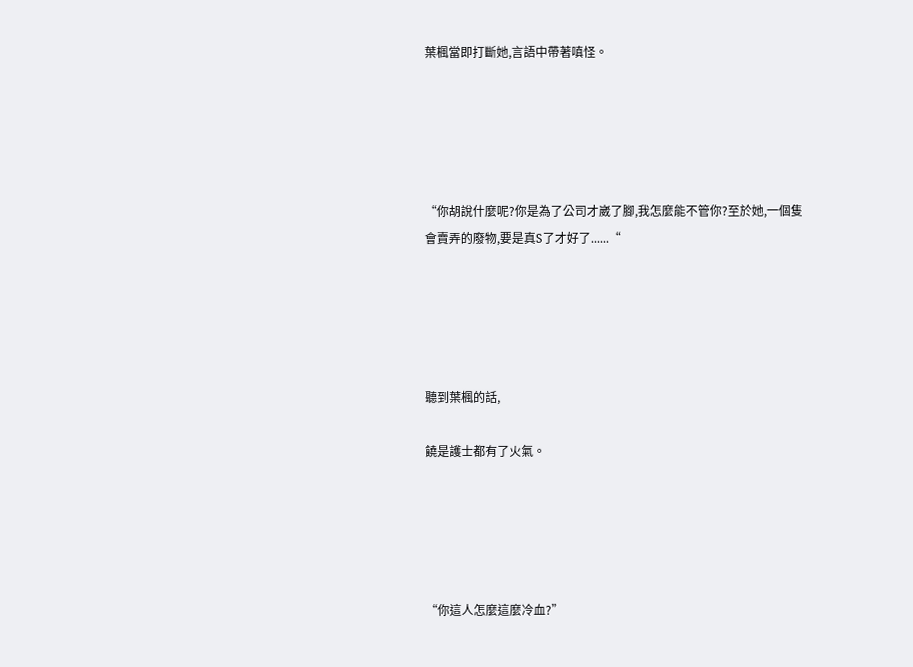葉楓當即打斷她,言語中帶著嗔怪。





“你胡說什麼呢?你是為了公司才崴了腳,我怎麼能不管你?至於她,一個隻會賣弄的廢物,要是真S了才好了......“





聽到葉楓的話,

饒是護士都有了火氣。





“你這人怎麼這麼冷血?”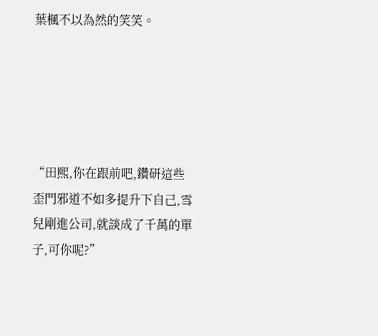葉楓不以為然的笑笑。





“田熙,你在跟前吧,鑽研這些歪門邪道不如多提升下自己,雪兒剛進公司,就談成了千萬的單子,可你呢?”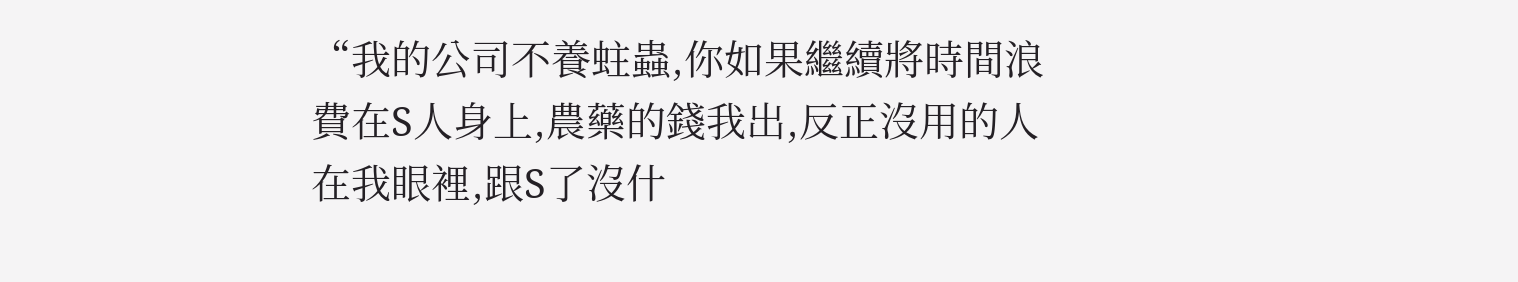“我的公司不養蛀蟲,你如果繼續將時間浪費在S人身上,農藥的錢我出,反正沒用的人在我眼裡,跟S了沒什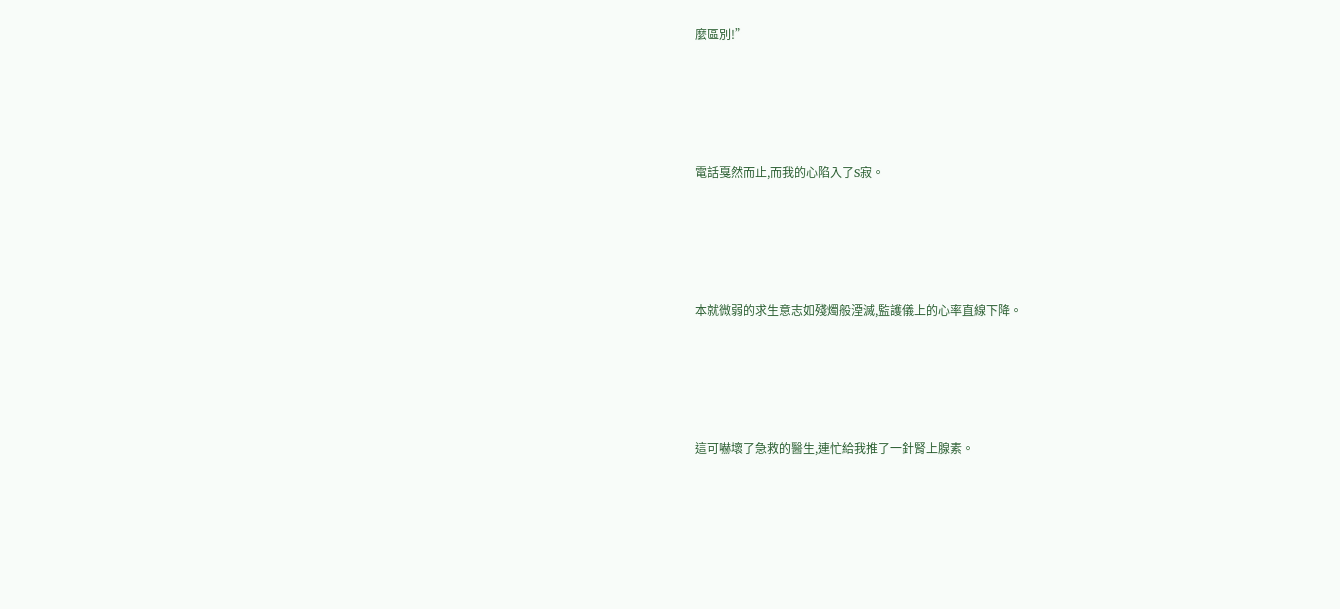麼區別!”





電話戛然而止,而我的心陷入了S寂。





本就微弱的求生意志如殘燭般湮滅,監護儀上的心率直線下降。





這可嚇壞了急救的醫生,連忙給我推了一針腎上腺素。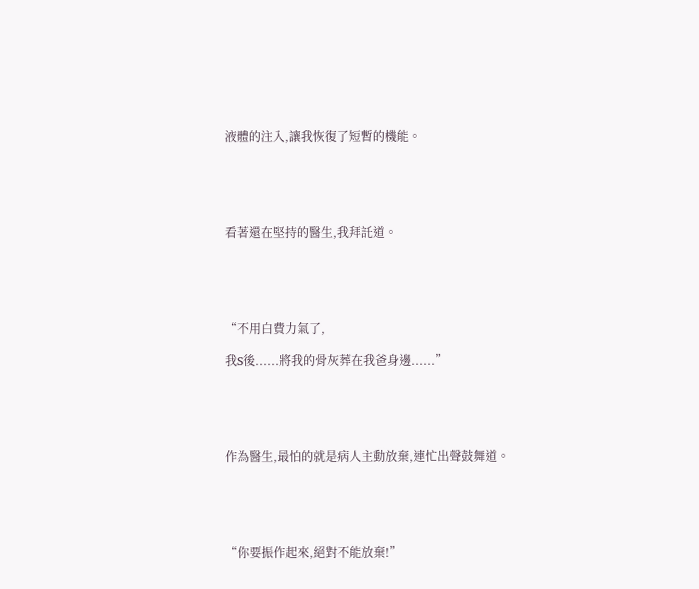液體的注入,讓我恢復了短暫的機能。





看著還在堅持的醫生,我拜託道。





“不用白費力氣了,

我S後......將我的骨灰葬在我爸身邊......”





作為醫生,最怕的就是病人主動放棄,連忙出聲鼓舞道。





“你要振作起來,絕對不能放棄!”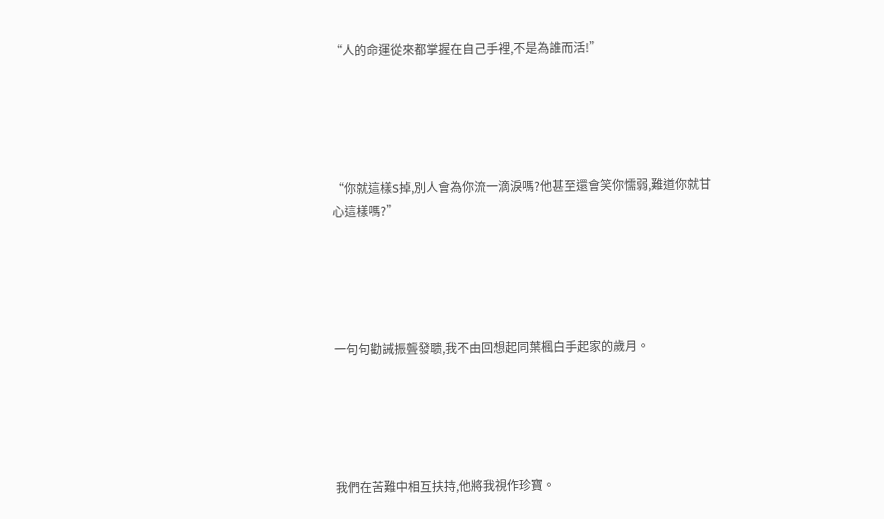“人的命運從來都掌握在自己手裡,不是為誰而活!”





“你就這樣S掉,別人會為你流一滴淚嗎?他甚至還會笑你懦弱,難道你就甘心這樣嗎?”





一句句勸誡振聾發聩,我不由回想起同葉楓白手起家的歲月。





我們在苦難中相互扶持,他將我視作珍寶。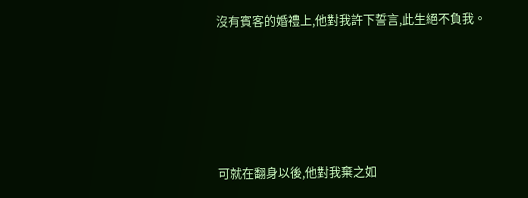沒有賓客的婚禮上,他對我許下誓言,此生絕不負我。





可就在翻身以後,他對我棄之如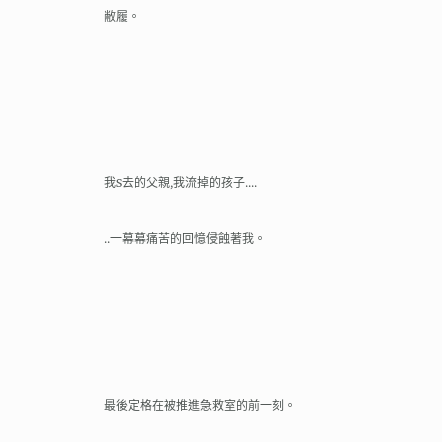敝履。





我S去的父親,我流掉的孩子....

..一幕幕痛苦的回憶侵蝕著我。





最後定格在被推進急救室的前一刻。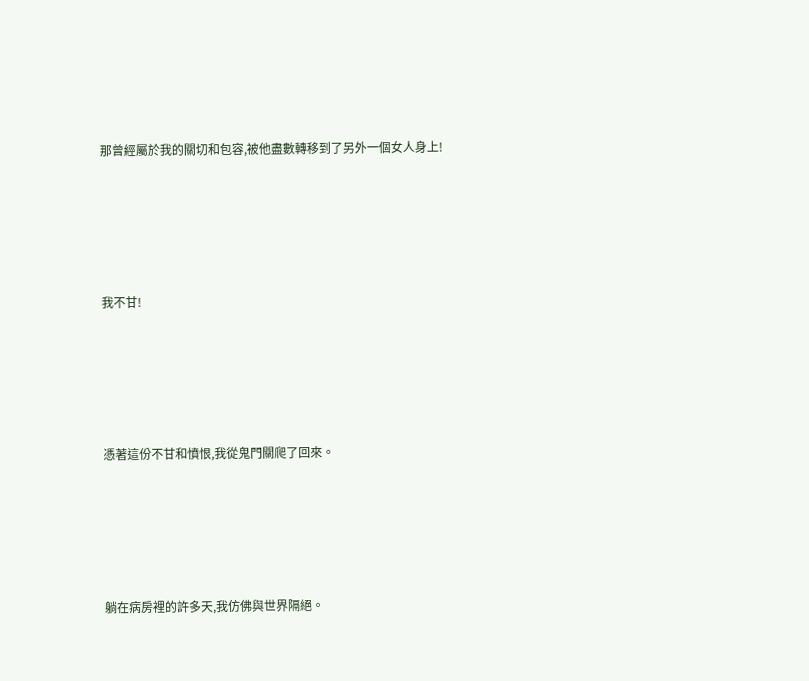那曾經屬於我的關切和包容,被他盡數轉移到了另外一個女人身上!





我不甘!





憑著這份不甘和憤恨,我從鬼門關爬了回來。





躺在病房裡的許多天,我仿佛與世界隔絕。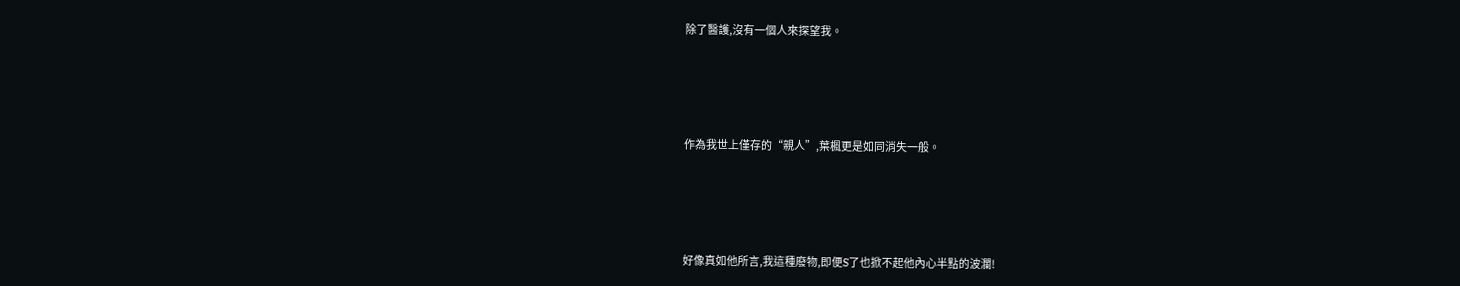除了醫護,沒有一個人來探望我。





作為我世上僅存的“親人”,葉楓更是如同消失一般。





好像真如他所言,我這種廢物,即便S了也掀不起他內心半點的波瀾!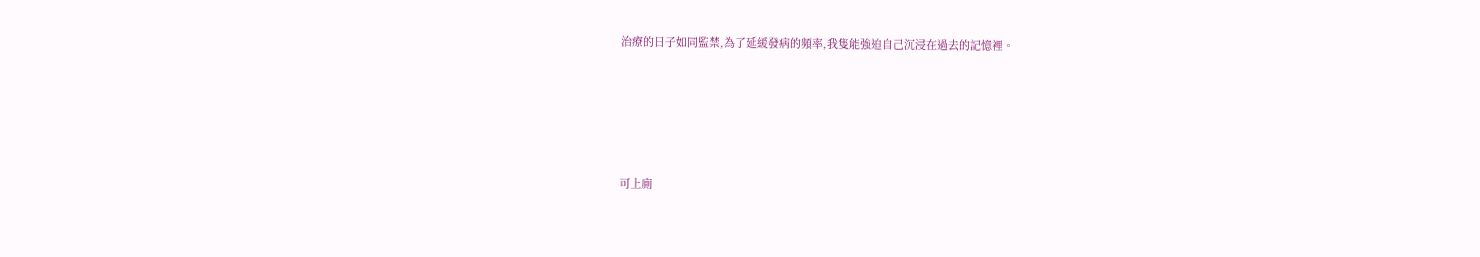治療的日子如同監禁,為了延緩發病的頻率,我隻能強迫自己沉浸在過去的記憶裡。





可上廁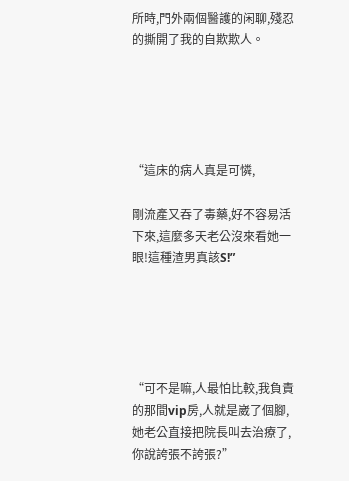所時,門外兩個醫護的闲聊,殘忍的撕開了我的自欺欺人。





“這床的病人真是可憐,

剛流產又吞了毒藥,好不容易活下來,這麼多天老公沒來看她一眼!這種渣男真該S!”





“可不是嘛,人最怕比較,我負責的那間vip房,人就是崴了個腳,她老公直接把院長叫去治療了,你說誇張不誇張?”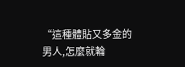“這種體貼又多金的男人,怎麼就輪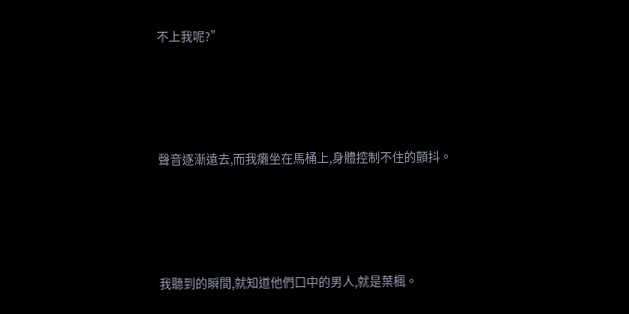不上我呢?”





聲音逐漸遠去,而我癱坐在馬桶上,身體控制不住的顫抖。





我聽到的瞬間,就知道他們口中的男人,就是葉楓。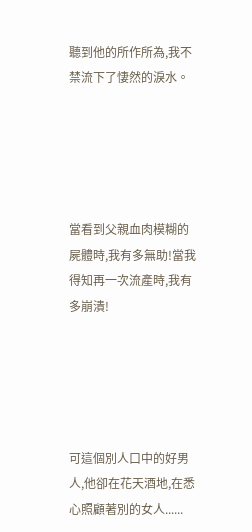聽到他的所作所為,我不禁流下了悽然的淚水。





當看到父親血肉模糊的屍體時,我有多無助!當我得知再一次流產時,我有多崩潰!





可這個別人口中的好男人,他卻在花天酒地,在悉心照顧著別的女人......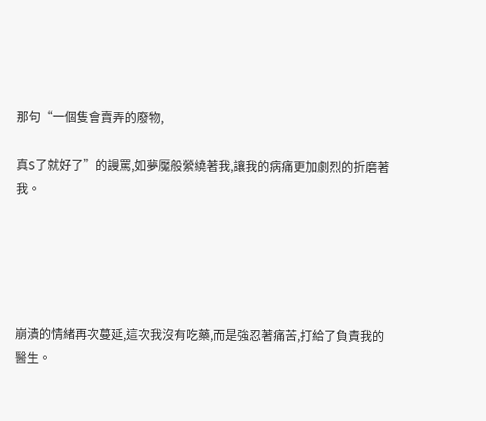那句“一個隻會賣弄的廢物,

真S了就好了”的謾罵,如夢魘般縈繞著我,讓我的病痛更加劇烈的折磨著我。





崩潰的情緒再次蔓延,這次我沒有吃藥,而是強忍著痛苦,打給了負責我的醫生。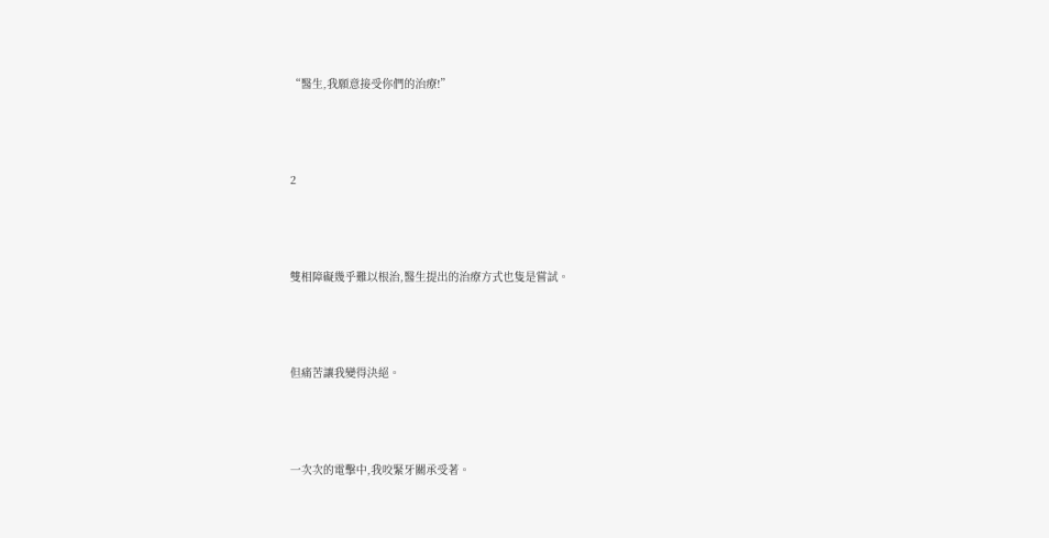“醫生,我願意接受你們的治療!”





2





雙相障礙幾乎難以根治,醫生提出的治療方式也隻是嘗試。





但痛苦讓我變得決絕。





一次次的電擊中,我咬緊牙關承受著。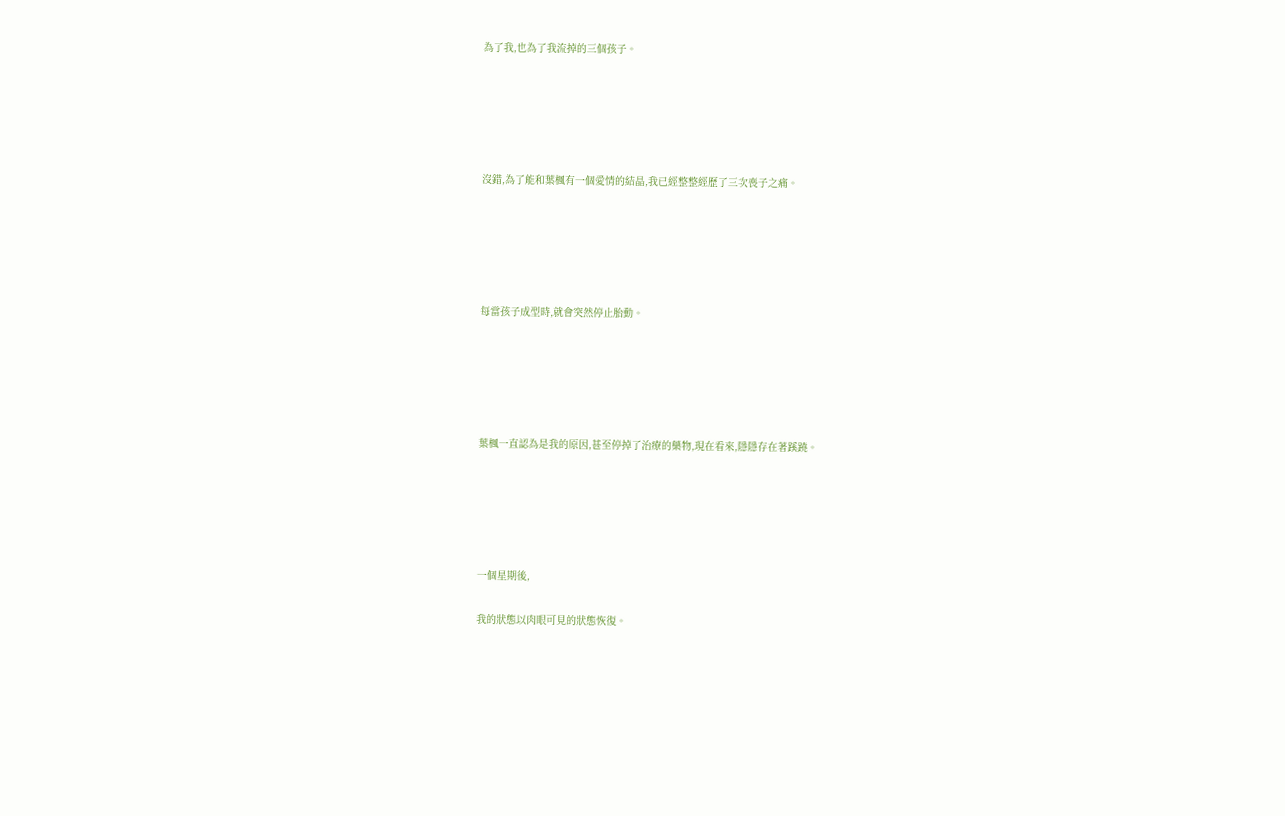為了我,也為了我流掉的三個孩子。





沒錯,為了能和葉楓有一個愛情的結晶,我已經整整經歷了三次喪子之痛。





每當孩子成型時,就會突然停止胎動。





葉楓一直認為是我的原因,甚至停掉了治療的藥物,現在看來,隱隱存在著蹊蹺。





一個星期後,

我的狀態以肉眼可見的狀態恢復。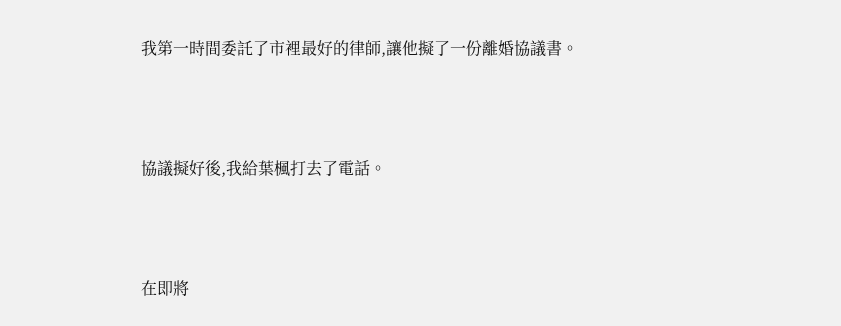我第一時間委託了市裡最好的律師,讓他擬了一份離婚協議書。





協議擬好後,我給葉楓打去了電話。





在即將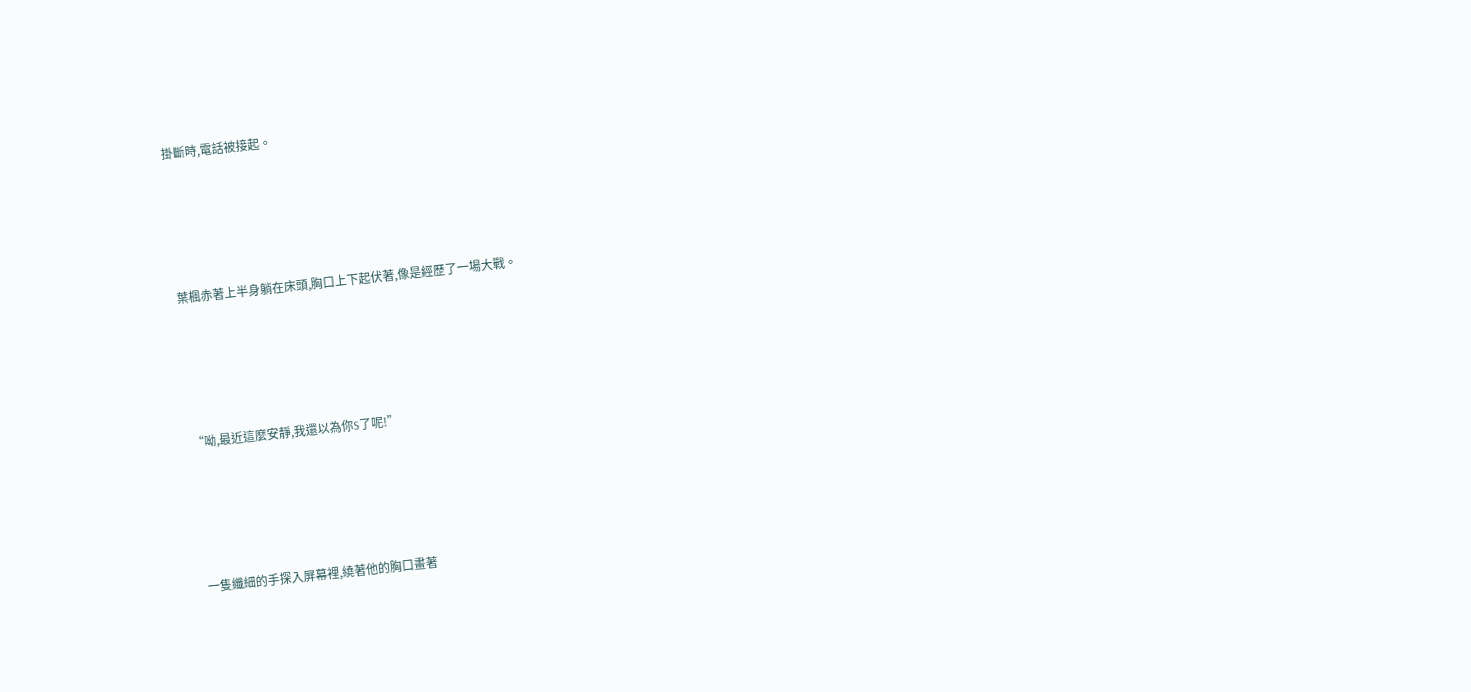掛斷時,電話被接起。





葉楓赤著上半身躺在床頭,胸口上下起伏著,像是經歷了一場大戰。





“呦,最近這麼安靜,我還以為你S了呢!”





一隻纖細的手探入屏幕裡,繞著他的胸口畫著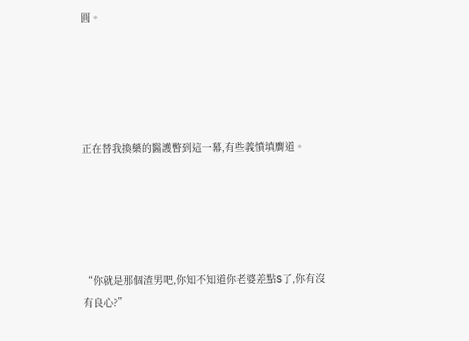圓。





正在替我換藥的醫護瞥到這一幕,有些義憤填膺道。





“你就是那個渣男吧,你知不知道你老婆差點S了,你有沒有良心?”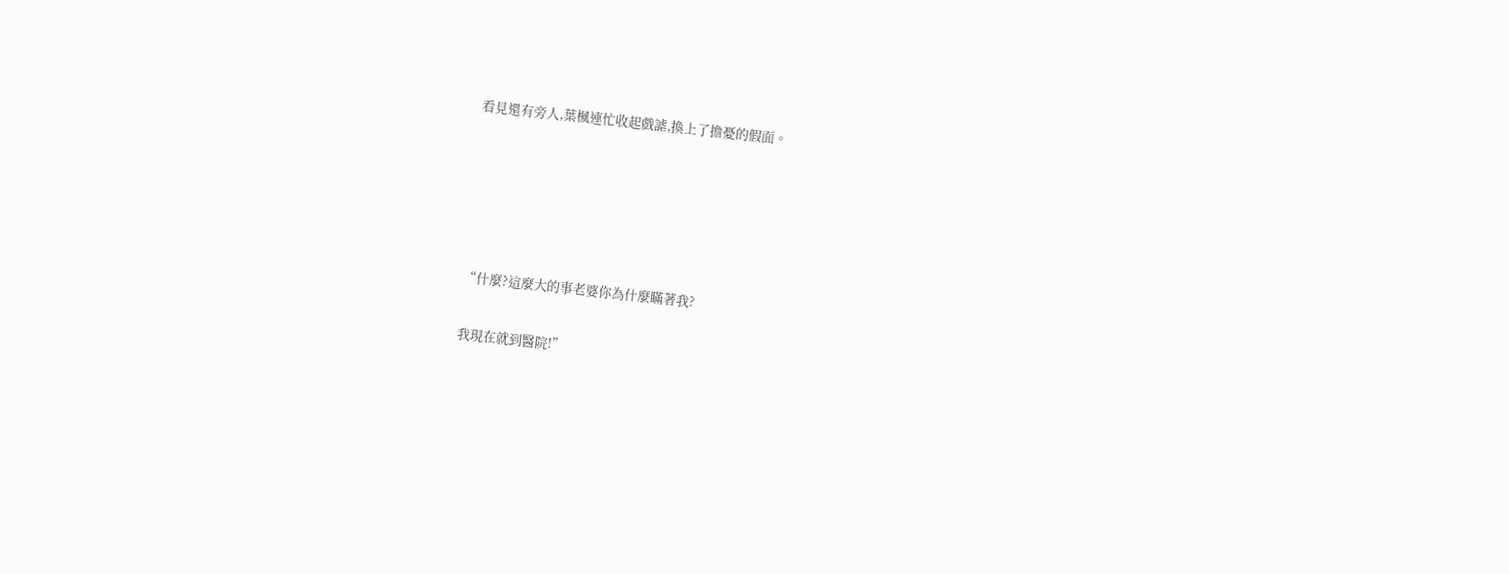看見還有旁人,葉楓連忙收起戲謔,換上了擔憂的假面。





“什麼?這麼大的事老婆你為什麼瞞著我?

我現在就到醫院!”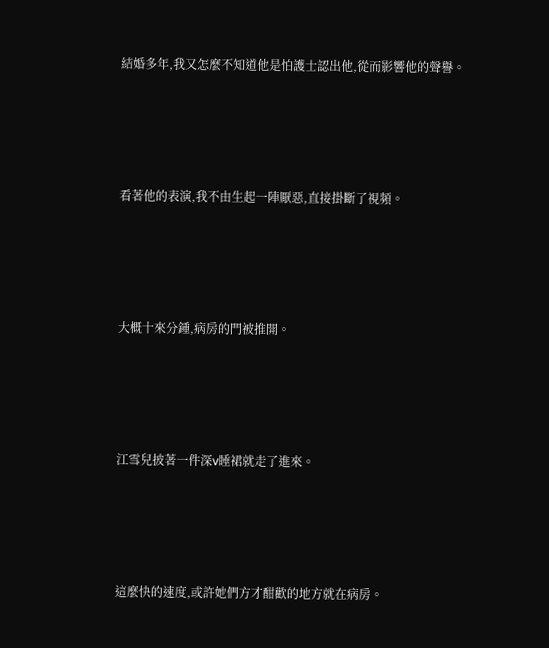結婚多年,我又怎麼不知道他是怕護士認出他,從而影響他的聲譽。





看著他的表演,我不由生起一陣厭惡,直接掛斷了視頻。





大概十來分鍾,病房的門被推開。





江雪兒披著一件深v睡裙就走了進來。





這麼快的速度,或許她們方才酣歡的地方就在病房。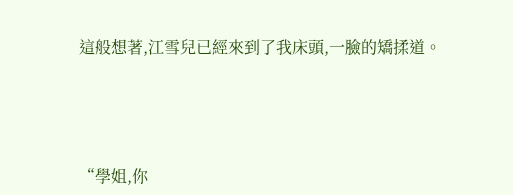這般想著,江雪兒已經來到了我床頭,一臉的矯揉道。





“學姐,你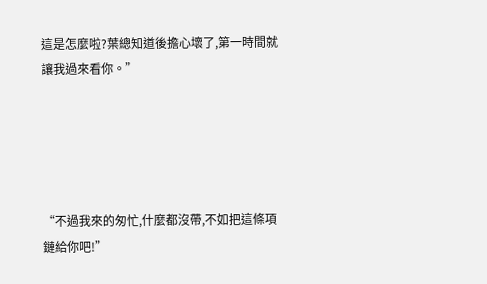這是怎麼啦?葉總知道後擔心壞了,第一時間就讓我過來看你。”





“不過我來的匆忙,什麼都沒帶,不如把這條項鏈給你吧!”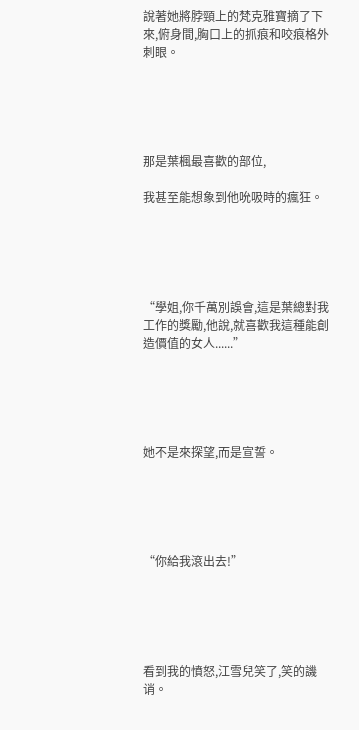說著她將脖頸上的梵克雅寶摘了下來,俯身間,胸口上的抓痕和咬痕格外刺眼。





那是葉楓最喜歡的部位,

我甚至能想象到他吮吸時的瘋狂。





“學姐,你千萬別誤會,這是葉總對我工作的獎勵,他說,就喜歡我這種能創造價值的女人......”





她不是來探望,而是宣誓。





“你給我滾出去!”





看到我的憤怒,江雪兒笑了,笑的譏诮。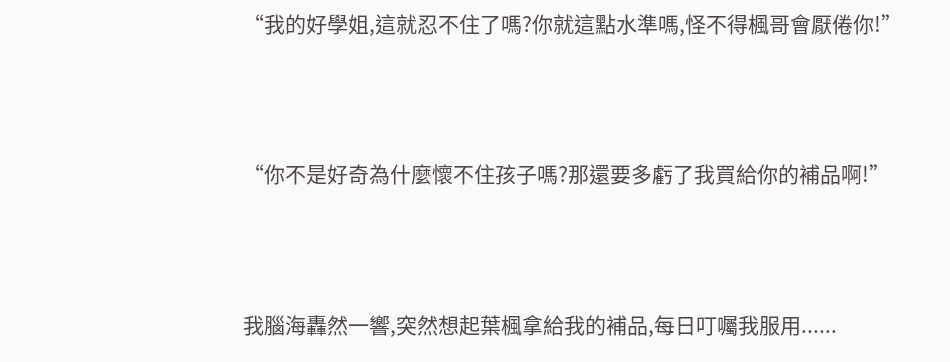“我的好學姐,這就忍不住了嗎?你就這點水準嗎,怪不得楓哥會厭倦你!”





“你不是好奇為什麼懷不住孩子嗎?那還要多虧了我買給你的補品啊!”





我腦海轟然一響,突然想起葉楓拿給我的補品,每日叮囑我服用......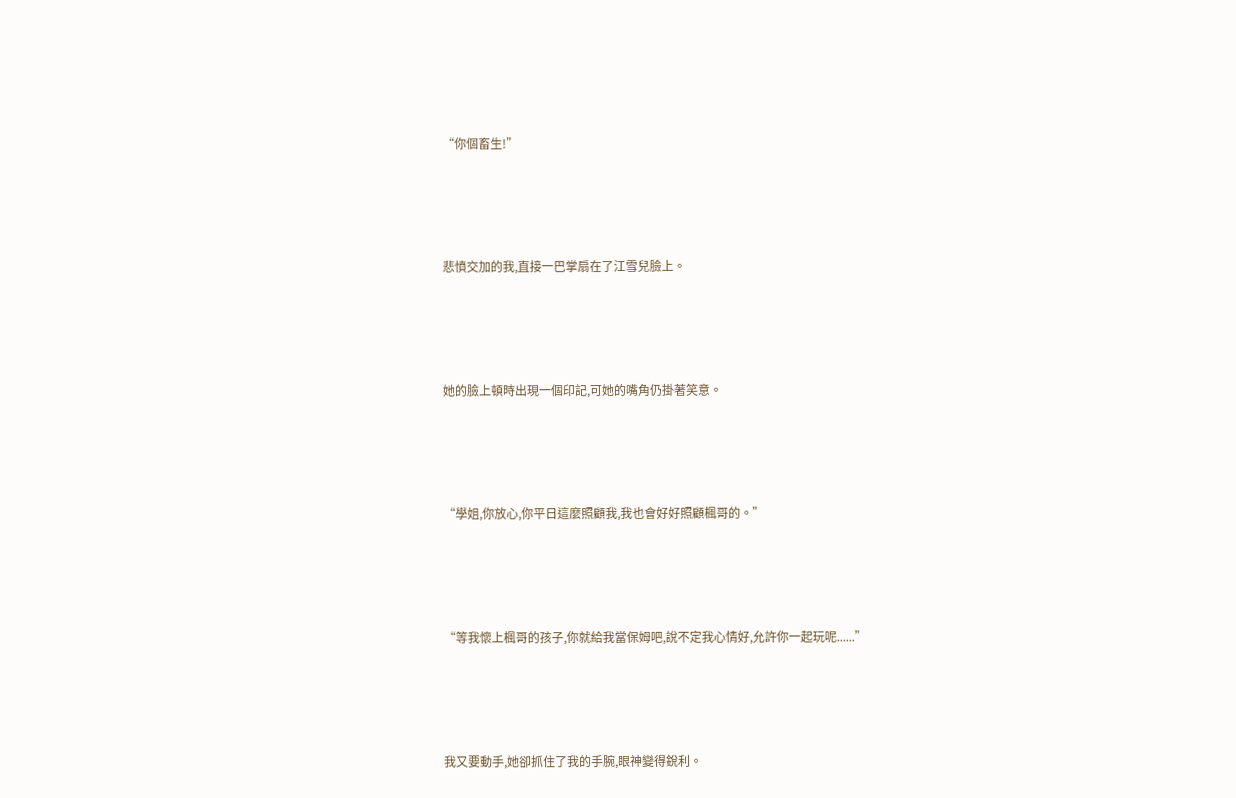“你個畜生!”





悲憤交加的我,直接一巴掌扇在了江雪兒臉上。





她的臉上頓時出現一個印記,可她的嘴角仍掛著笑意。





“學姐,你放心,你平日這麼照顧我,我也會好好照顧楓哥的。”





“等我懷上楓哥的孩子,你就給我當保姆吧,說不定我心情好,允許你一起玩呢......”





我又要動手,她卻抓住了我的手腕,眼神變得銳利。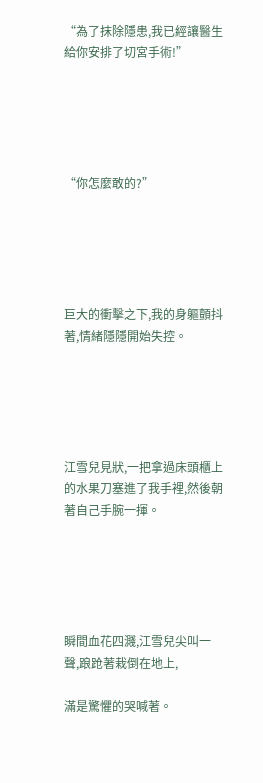“為了抹除隱患,我已經讓醫生給你安排了切宮手術!”





“你怎麼敢的?”





巨大的衝擊之下,我的身軀顫抖著,情緒隱隱開始失控。





江雪兒見狀,一把拿過床頭櫃上的水果刀塞進了我手裡,然後朝著自己手腕一揮。





瞬間血花四濺,江雪兒尖叫一聲,踉跄著栽倒在地上,

滿是驚懼的哭喊著。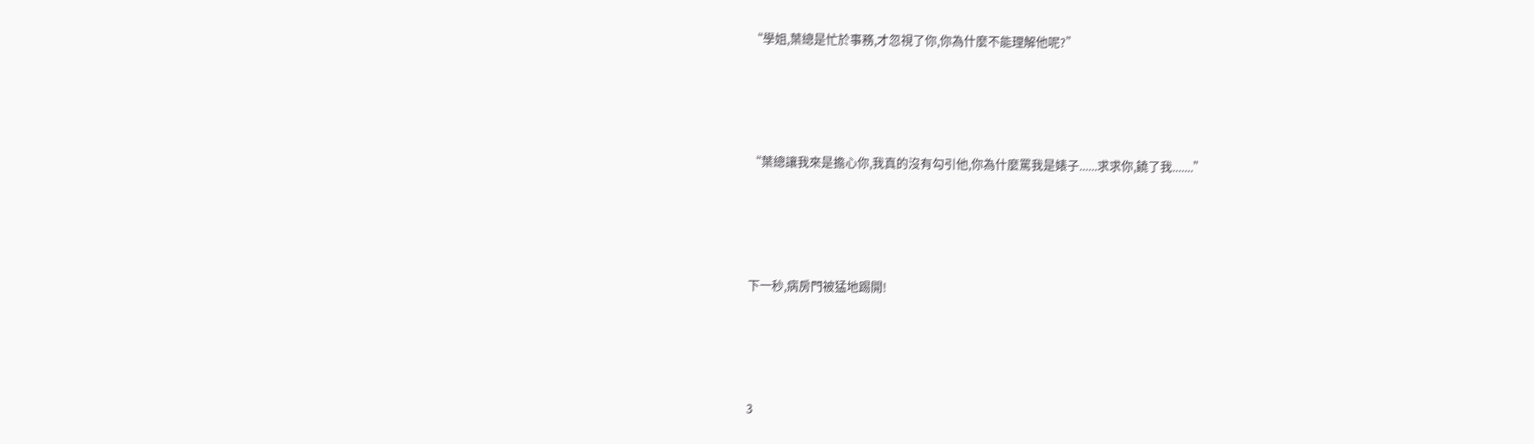“學姐,葉總是忙於事務,才忽視了你,你為什麼不能理解他呢?”





“葉總讓我來是擔心你,我真的沒有勾引他,你為什麼罵我是婊子......求求你,饒了我.......”





下一秒,病房門被猛地踢開!





3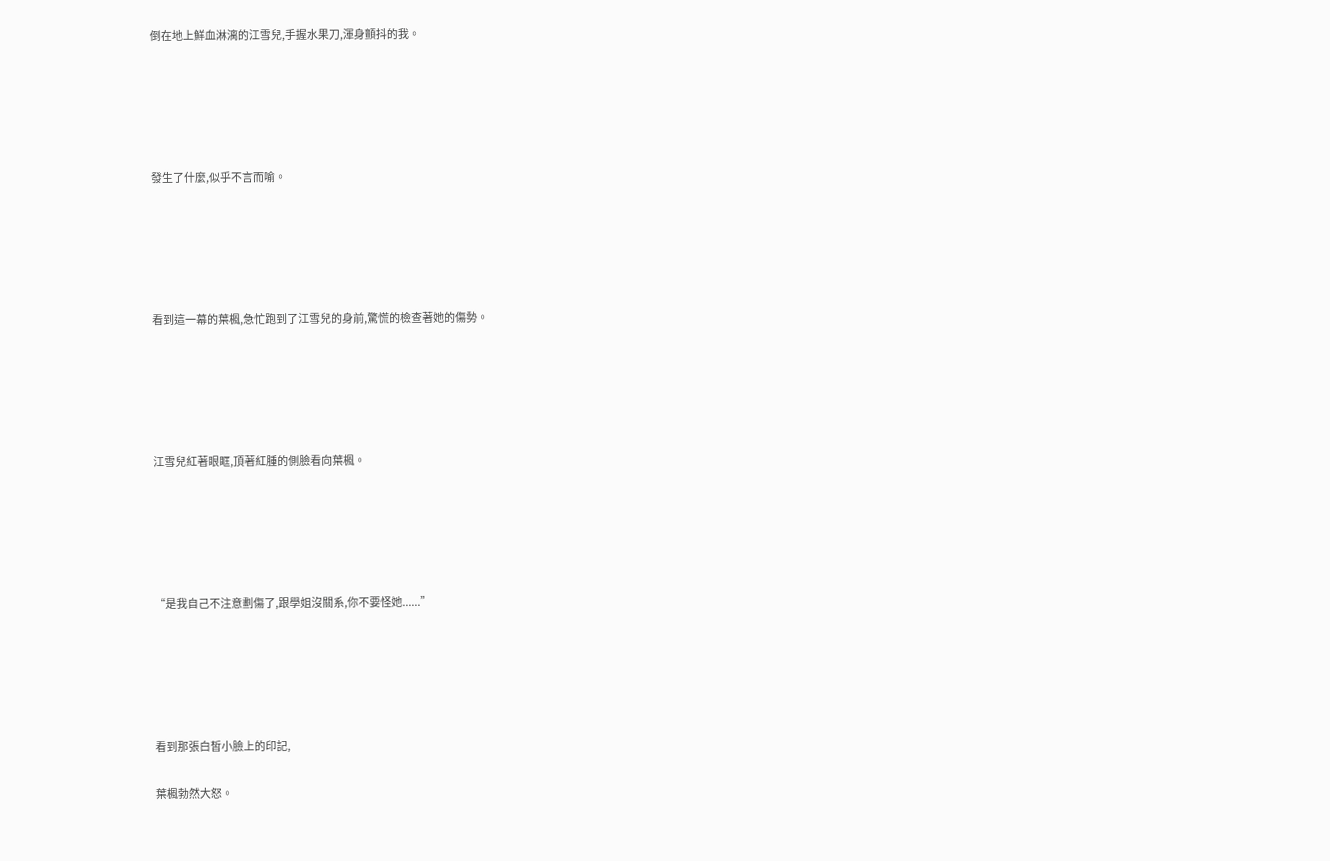倒在地上鮮血淋漓的江雪兒,手握水果刀,渾身顫抖的我。





發生了什麼,似乎不言而喻。





看到這一幕的葉楓,急忙跑到了江雪兒的身前,驚慌的檢查著她的傷勢。





江雪兒紅著眼眶,頂著紅腫的側臉看向葉楓。





“是我自己不注意劃傷了,跟學姐沒關系,你不要怪她......”





看到那張白皙小臉上的印記,

葉楓勃然大怒。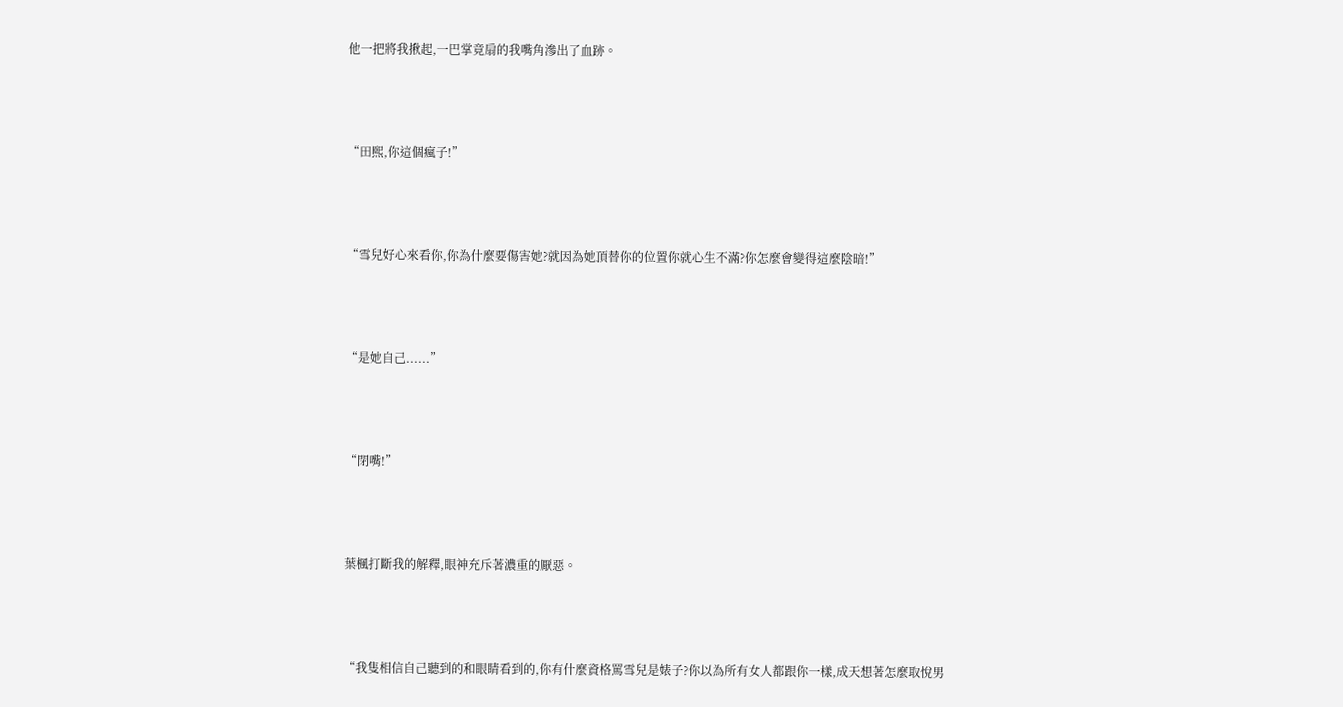他一把將我揪起,一巴掌竟扇的我嘴角滲出了血跡。





“田熙,你這個瘋子!”





“雪兒好心來看你,你為什麼要傷害她?就因為她頂替你的位置你就心生不滿?你怎麼會變得這麼陰暗!”





“是她自己......”





“閉嘴!”





葉楓打斷我的解釋,眼神充斥著濃重的厭惡。





“我隻相信自己聽到的和眼睛看到的,你有什麼資格罵雪兒是婊子?你以為所有女人都跟你一樣,成天想著怎麼取悅男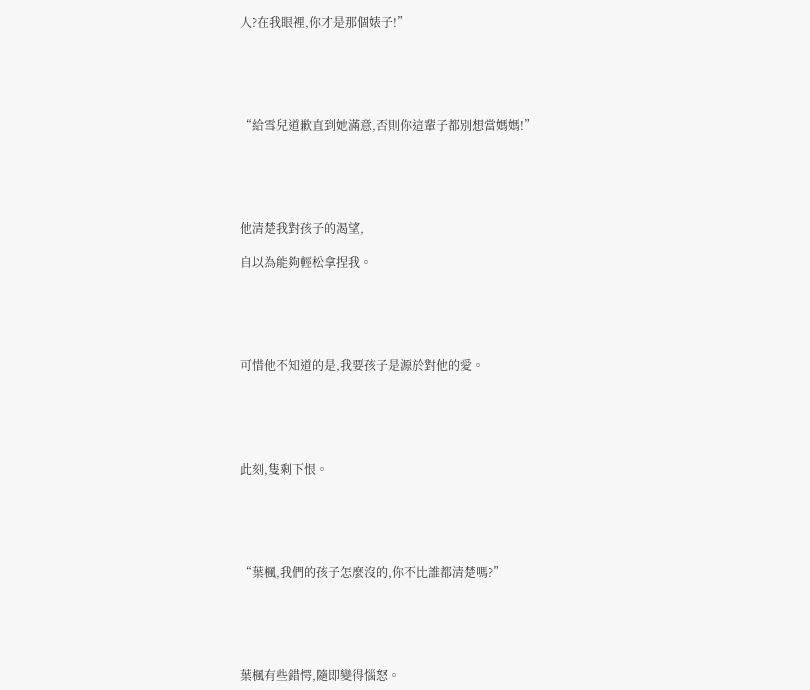人?在我眼裡,你才是那個婊子!”





“給雪兒道歉直到她滿意,否則你這輩子都別想當媽媽!”





他清楚我對孩子的渴望,

自以為能夠輕松拿捏我。





可惜他不知道的是,我要孩子是源於對他的愛。





此刻,隻剩下恨。





“葉楓,我們的孩子怎麼沒的,你不比誰都清楚嗎?”





葉楓有些錯愕,隨即變得惱怒。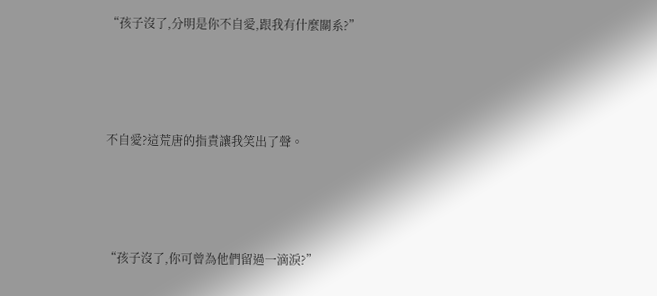“孩子沒了,分明是你不自愛,跟我有什麼關系?”





不自愛?這荒唐的指責讓我笑出了聲。





“孩子沒了,你可曾為他們留過一滴淚?”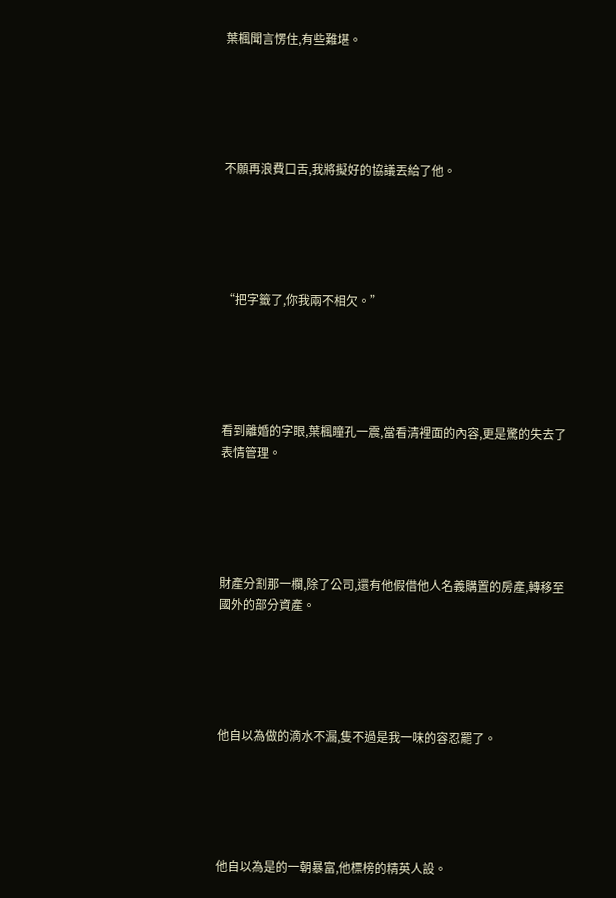葉楓聞言愣住,有些難堪。





不願再浪費口舌,我將擬好的協議丟給了他。





“把字籤了,你我兩不相欠。”





看到離婚的字眼,葉楓瞳孔一震,當看清裡面的內容,更是驚的失去了表情管理。





財產分割那一欄,除了公司,還有他假借他人名義購置的房產,轉移至國外的部分資產。





他自以為做的滴水不漏,隻不過是我一味的容忍罷了。





他自以為是的一朝暴富,他標榜的精英人設。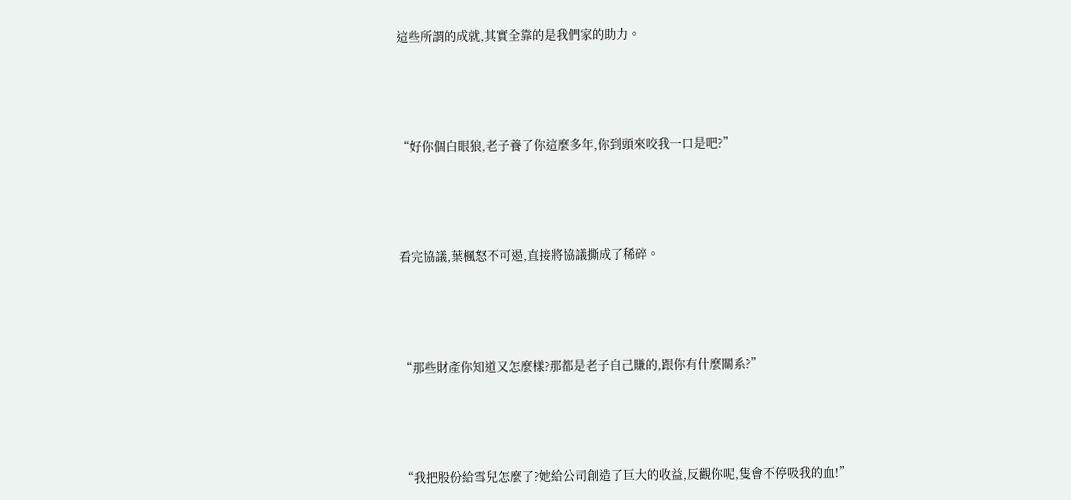這些所謂的成就,其實全靠的是我們家的助力。





“好你個白眼狼,老子養了你這麼多年,你到頭來咬我一口是吧?”





看完協議,葉楓怒不可遏,直接將協議撕成了稀碎。





“那些財產你知道又怎麼樣?那都是老子自己賺的,跟你有什麼關系?”





“我把股份給雪兒怎麼了?她給公司創造了巨大的收益,反觀你呢,隻會不停吸我的血!”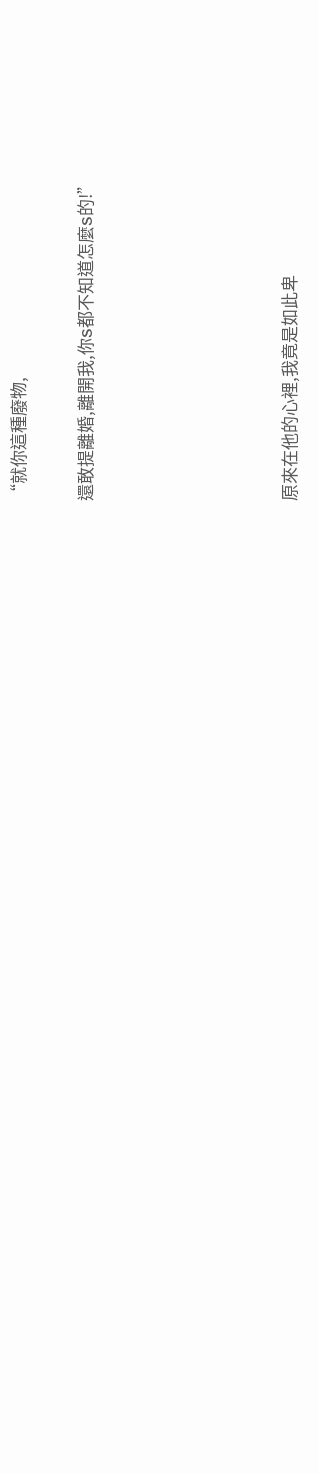“就你這種廢物,

還敢提離婚,離開我,你S都不知道怎麼S的!”





原來在他的心裡,我竟是如此卑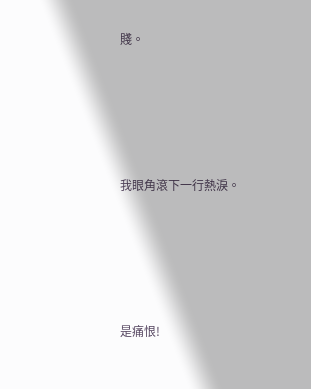賤。





我眼角滾下一行熱淚。





是痛恨!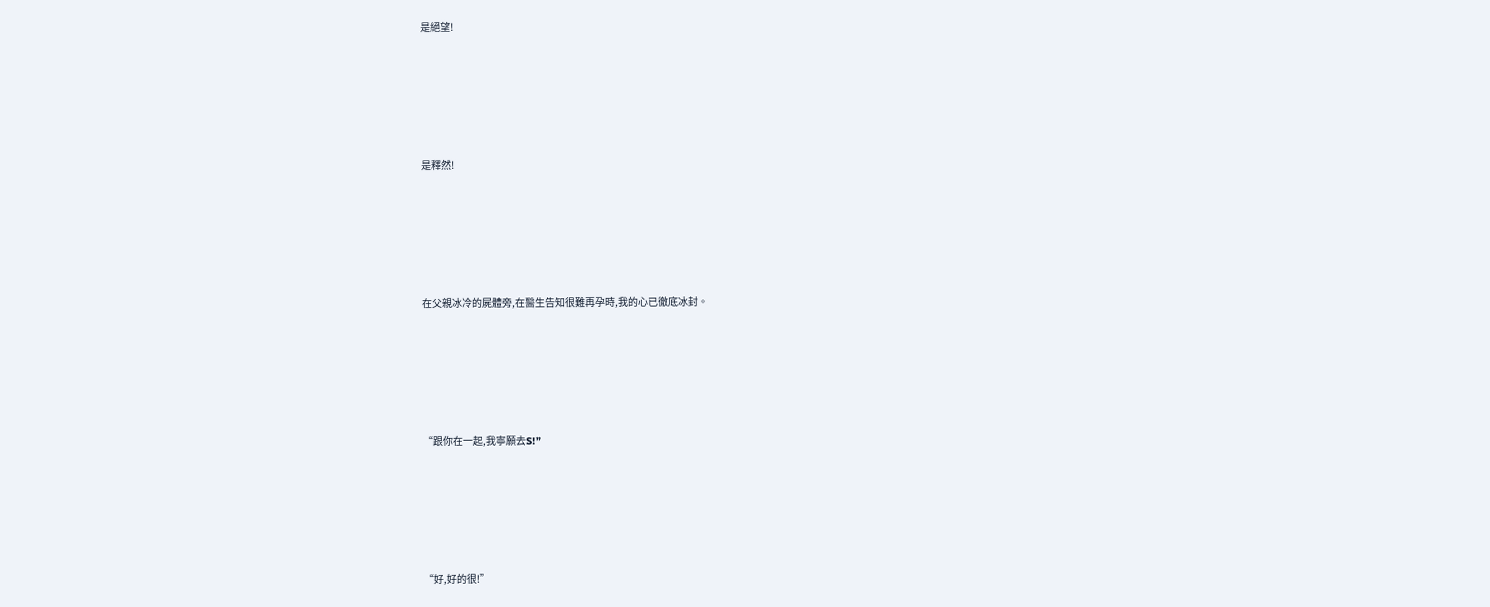是絕望!





是釋然!





在父親冰冷的屍體旁,在醫生告知很難再孕時,我的心已徹底冰封。





“跟你在一起,我寧願去S!”





“好,好的很!”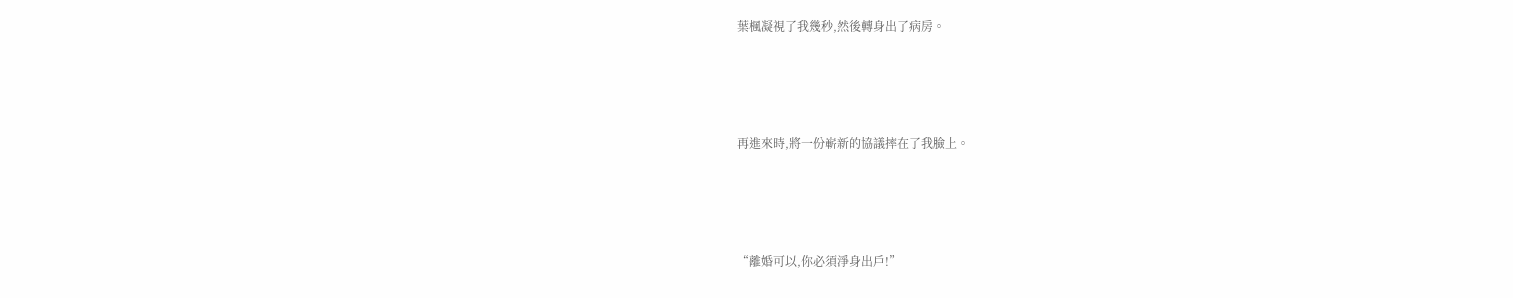葉楓凝視了我幾秒,然後轉身出了病房。





再進來時,將一份嶄新的協議摔在了我臉上。





“離婚可以,你必須淨身出戶!”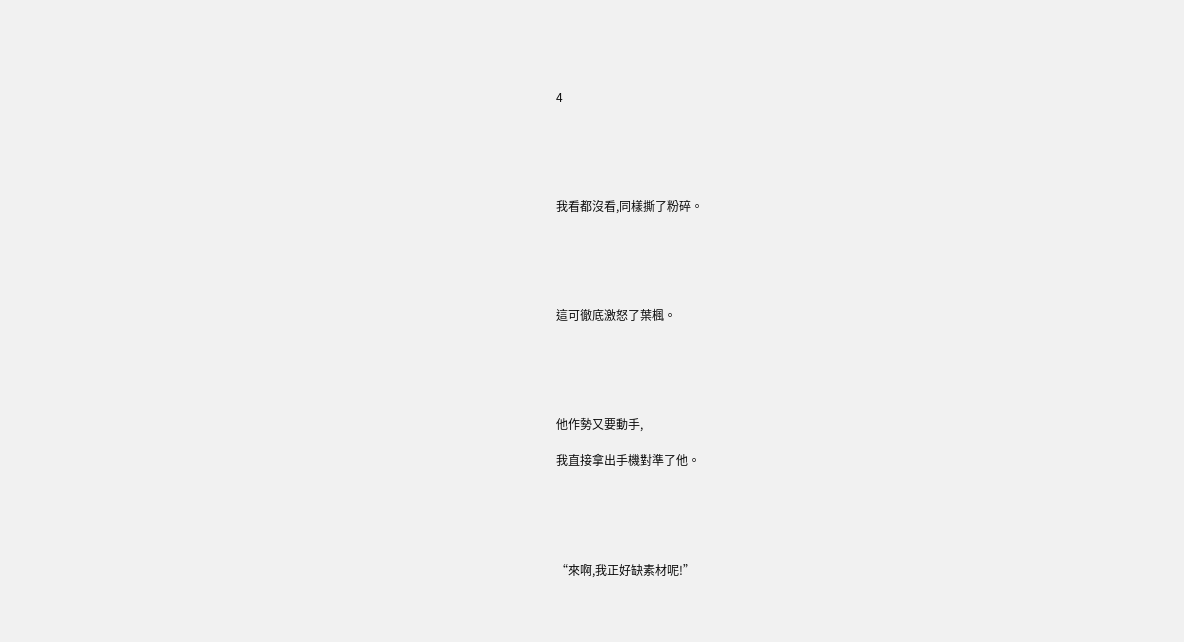4





我看都沒看,同樣撕了粉碎。





這可徹底激怒了葉楓。





他作勢又要動手,

我直接拿出手機對準了他。





“來啊,我正好缺素材呢!”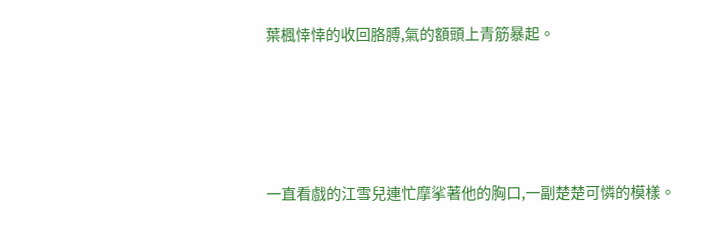葉楓悻悻的收回胳膊,氣的額頭上青筋暴起。





一直看戲的江雪兒連忙摩挲著他的胸口,一副楚楚可憐的模樣。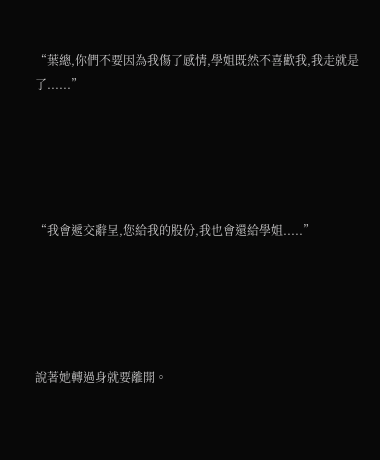“葉總,你們不要因為我傷了感情,學姐既然不喜歡我,我走就是了......”





“我會遞交辭呈,您給我的股份,我也會還給學姐.....”





說著她轉過身就要離開。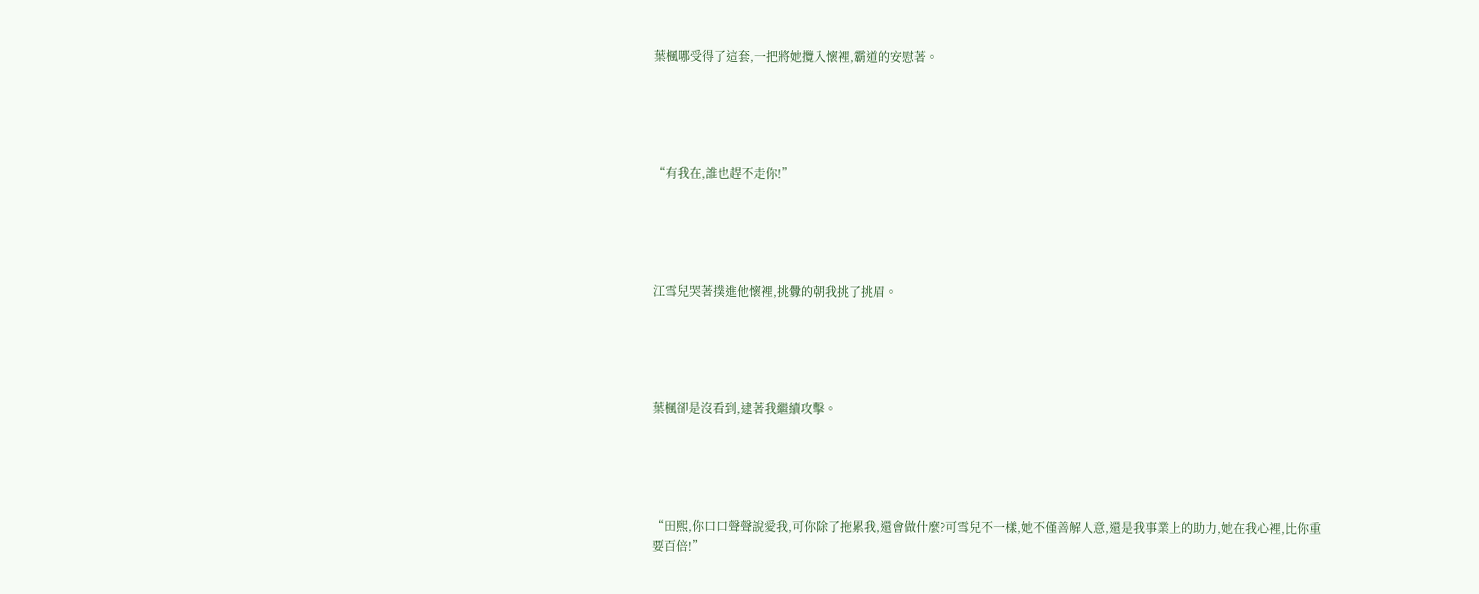葉楓哪受得了這套,一把將她攬入懷裡,霸道的安慰著。





“有我在,誰也趕不走你!”





江雪兒哭著撲進他懷裡,挑釁的朝我挑了挑眉。





葉楓卻是沒看到,逮著我繼續攻擊。





“田熙,你口口聲聲說愛我,可你除了拖累我,還會做什麼?可雪兒不一樣,她不僅善解人意,還是我事業上的助力,她在我心裡,比你重要百倍!”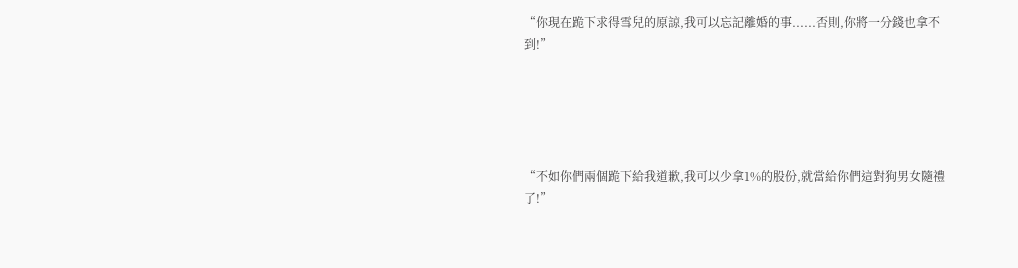“你現在跪下求得雪兒的原諒,我可以忘記離婚的事......否則,你將一分錢也拿不到!”





“不如你們兩個跪下給我道歉,我可以少拿1%的股份,就當給你們這對狗男女隨禮了!”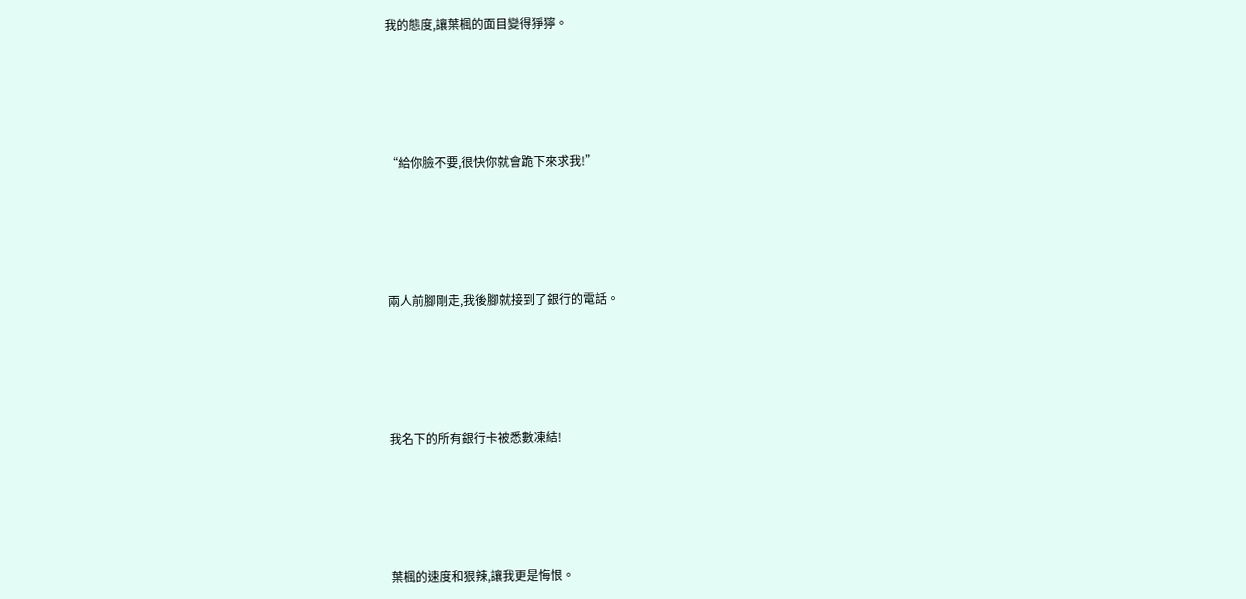我的態度,讓葉楓的面目變得猙獰。





“給你臉不要,很快你就會跪下來求我!”





兩人前腳剛走,我後腳就接到了銀行的電話。





我名下的所有銀行卡被悉數凍結!





葉楓的速度和狠辣,讓我更是悔恨。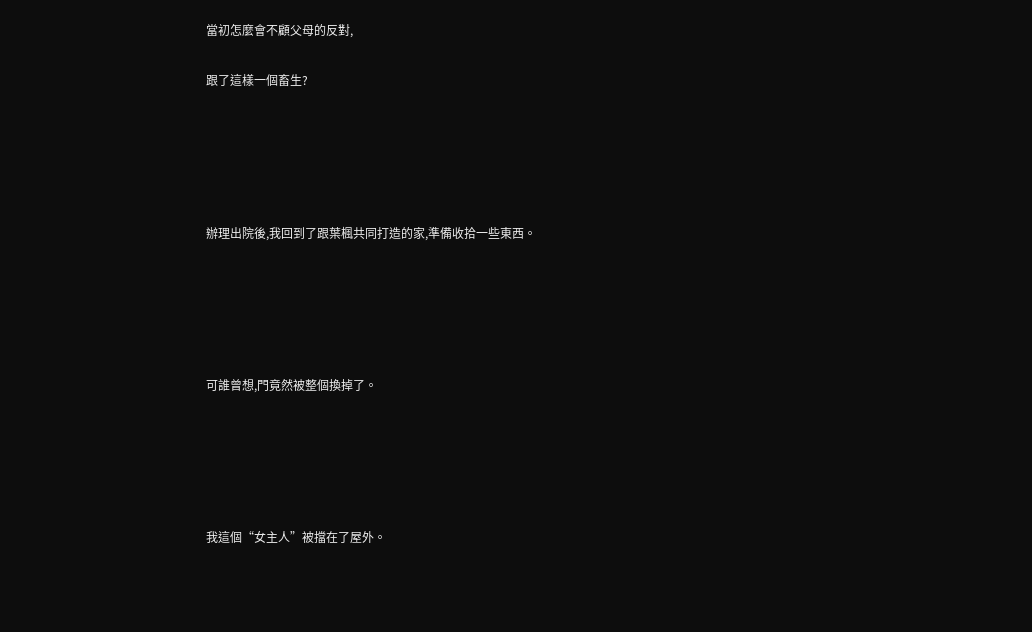當初怎麼會不顧父母的反對,

跟了這樣一個畜生?





辦理出院後,我回到了跟葉楓共同打造的家,準備收拾一些東西。





可誰曾想,門竟然被整個換掉了。





我這個“女主人”被擋在了屋外。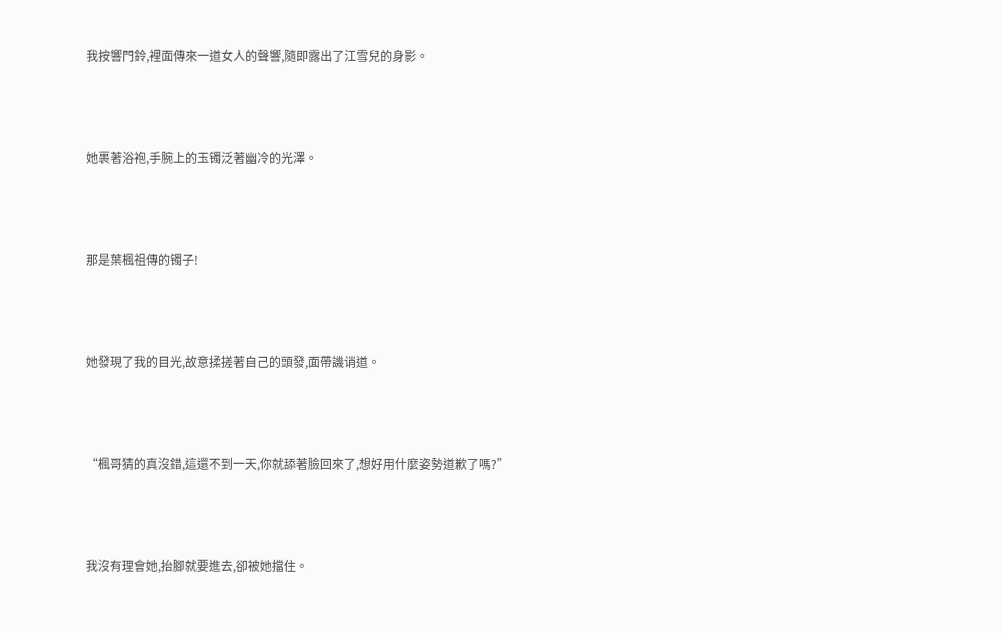我按響門鈴,裡面傳來一道女人的聲響,隨即露出了江雪兒的身影。





她裹著浴袍,手腕上的玉镯泛著幽冷的光澤。





那是葉楓祖傳的镯子!





她發現了我的目光,故意揉搓著自己的頭發,面帶譏诮道。





“楓哥猜的真沒錯,這還不到一天,你就舔著臉回來了,想好用什麼姿勢道歉了嗎?”





我沒有理會她,抬腳就要進去,卻被她擋住。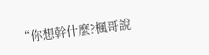“你想幹什麼?楓哥說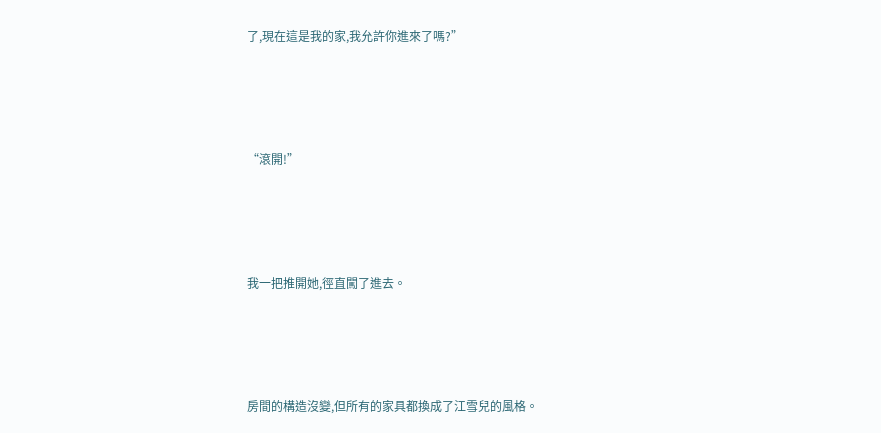了,現在這是我的家,我允許你進來了嗎?”





“滾開!”





我一把推開她,徑直闖了進去。





房間的構造沒變,但所有的家具都換成了江雪兒的風格。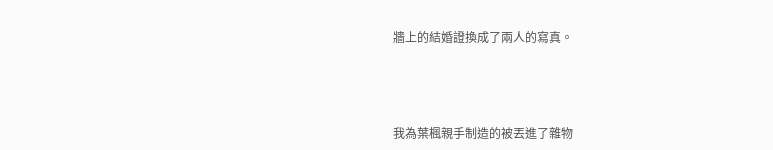牆上的結婚證換成了兩人的寫真。





我為葉楓親手制造的被丟進了雜物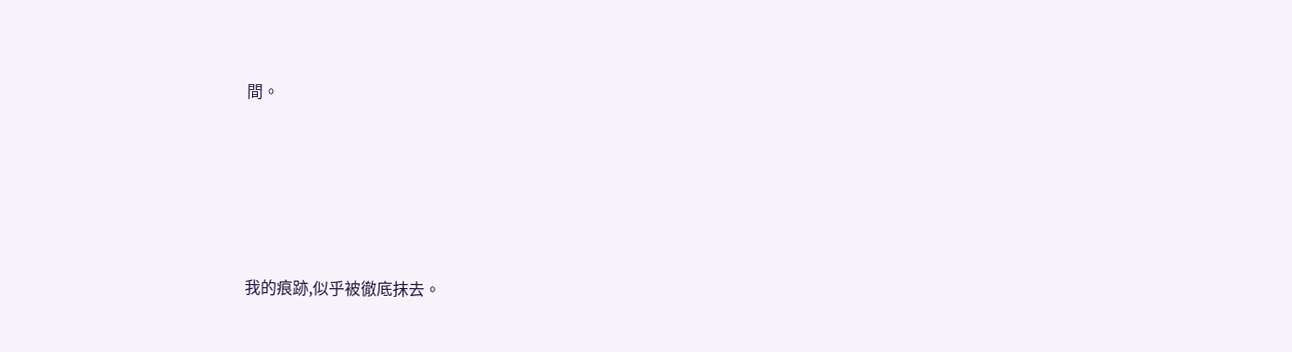間。





我的痕跡,似乎被徹底抹去。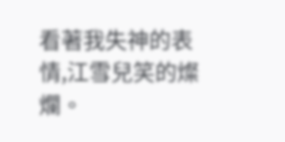看著我失神的表情,江雪兒笑的燦爛。